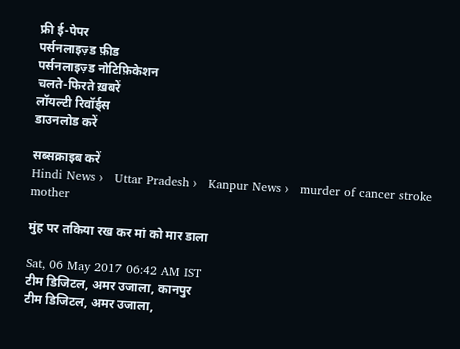फ्री ई-पेपर
पर्सनलाइज़्ड फ़ीड
पर्सनलाइज़्ड नोटिफ़िकेशन
चलते-फिरते ख़बरें
लॉयल्टी रिवॉर्ड्स
डाउनलोड करें

सब्सक्राइब करें
Hindi News ›   Uttar Pradesh ›   Kanpur News ›   murder of cancer stroke mother

मुंह पर तकिया रख कर मां को मार डाला

Sat, 06 May 2017 06:42 AM IST
टीम डिजिटल, अमर उजाला, कानपुर
टीम डिजिटल, अमर उजाला,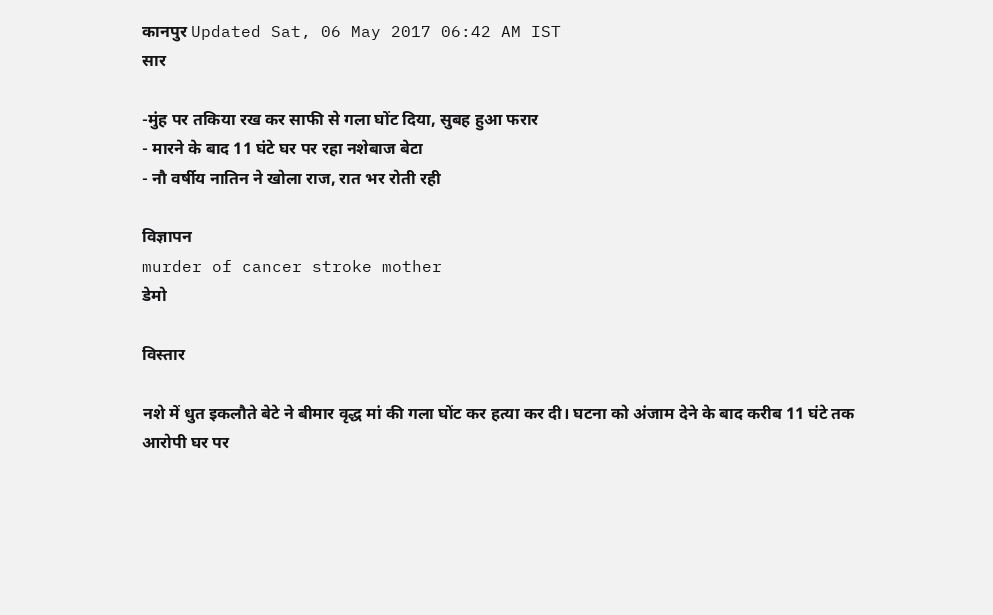कानपुर Updated Sat, 06 May 2017 06:42 AM IST
सार

-मुंह पर तकिया रख कर साफी से गला घोंट दिया, सुबह हुआ फरार
- मारने के बाद 11 घंटे घर पर रहा नशेबाज बेटा
- नौ वर्षीय नातिन ने खोला राज, रात भर रोती रही

विज्ञापन
murder of cancer stroke mother
डेमो

विस्तार

नशे में धुत इकलौते बेटे ने बीमार वृद्ध मां की गला घोंट कर हत्या कर दी। घटना को अंजाम देने के बाद करीब 11 घंटे तक आरोपी घर पर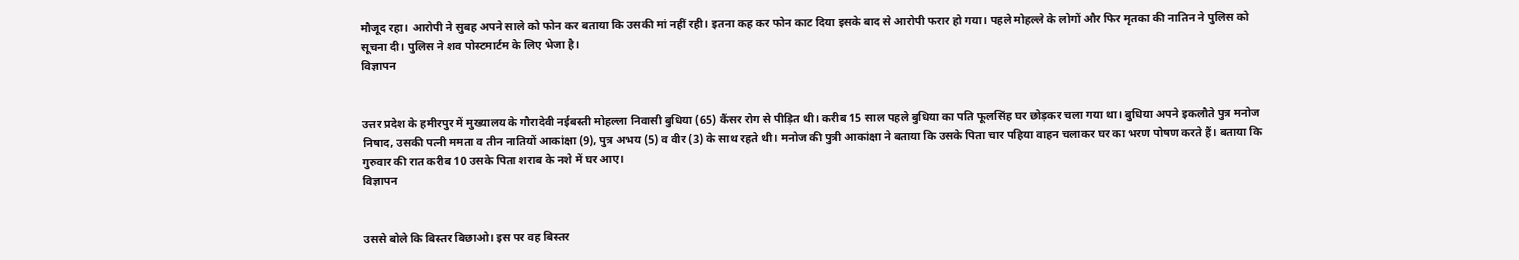मौजूद रहा। आरोपी ने सुबह अपने साले को फोन कर बताया कि उसकी मां नहीं रही। इतना कह कर फोन काट दिया इसके बाद से आरोपी फरार हो गया। पहले मोहल्ले के लोगों और फिर मृतका की नातिन ने पुलिस को सूचना दी। पुलिस ने शव पोस्टमार्टम के लिए भेजा है।
विज्ञापन


उत्तर प्रदेश के हमीरपुर में मुख्यालय के गौरादेवी नईबस्ती मोहल्ला निवासी बुधिया (65) कैंसर रोग से पीड़ित थी। करीब 15 साल पहले बुधिया का पति फूलसिंह घर छोड़कर चला गया था। बुधिया अपने इकलौते पुत्र मनोज निषाद, उसकी पत्नी ममता व तीन नातियों आकांक्षा (9), पुत्र अभय (5) व वीर (3) के साथ रहते थी। मनोज की पुत्री आकांक्षा ने बताया कि उसके पिता चार पहिया वाहन चलाकर घर का भरण पोषण करते हैं। बताया कि गुरुवार की रात करीब 10 उसके पिता शराब के नशे में घर आए।
विज्ञापन


उससे बोले कि बिस्तर बिछाओ। इस पर वह बिस्तर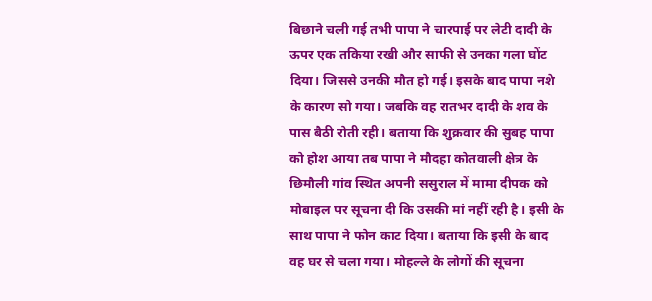बिछाने चली गई तभी पापा ने चारपाई पर लेटी दादी के ऊपर एक तकिया रखी और साफी से उनका गला घोंट दिया। जिससे उनकी मौत हो गई। इसके बाद पापा नशे के कारण सो गया। जबकि वह रातभर दादी के शव के पास बैठी रोती रही। बताया कि शुक्रवार की सुबह पापा को होश आया तब पापा ने मौदहा कोतवाली क्षेत्र के छिमौली गांव स्थित अपनी ससुराल में मामा दीपक को मोबाइल पर सूचना दी कि उसकी मां नहीं रही है। इसी के साथ पापा ने फोन काट दिया। बताया कि इसी के बाद वह घर से चला गया। मोहल्ले के लोगों की सूचना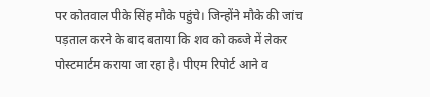पर कोतवाल पीके सिंह मौके पहुंचे। जिन्होंने मौके की जांच पड़ताल करने के बाद बताया कि शव को कब्जे में लेकर पोस्टमार्टम कराया जा रहा है। पीएम रिपोर्ट आने व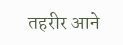तहरीर आने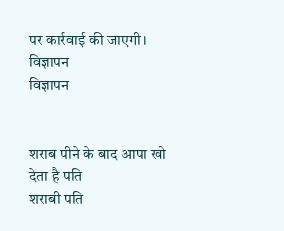पर कार्रवाई की जाएगी।
विज्ञापन
विज्ञापन


शराब पीने के बाद आपा खो देता है पति
शराबी पति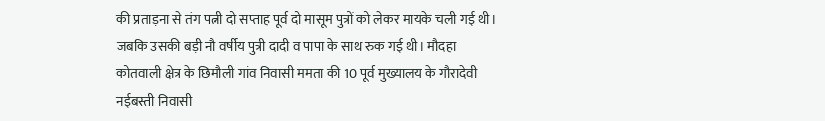की प्रताड़ना से तंग पत्नी दो सप्ताह पूर्व दो मासूम पुत्रों को लेकर मायके चली गई थी। जबकि उसकी बड़ी नौ वर्षीय पुत्री दादी व पापा के साथ रुक गई थी। मौदहा कोतवाली क्षेत्र के छिमौली गांव निवासी ममता की 10 पूर्व मुख्यालय के गौरादेवी नईबस्ती निवासी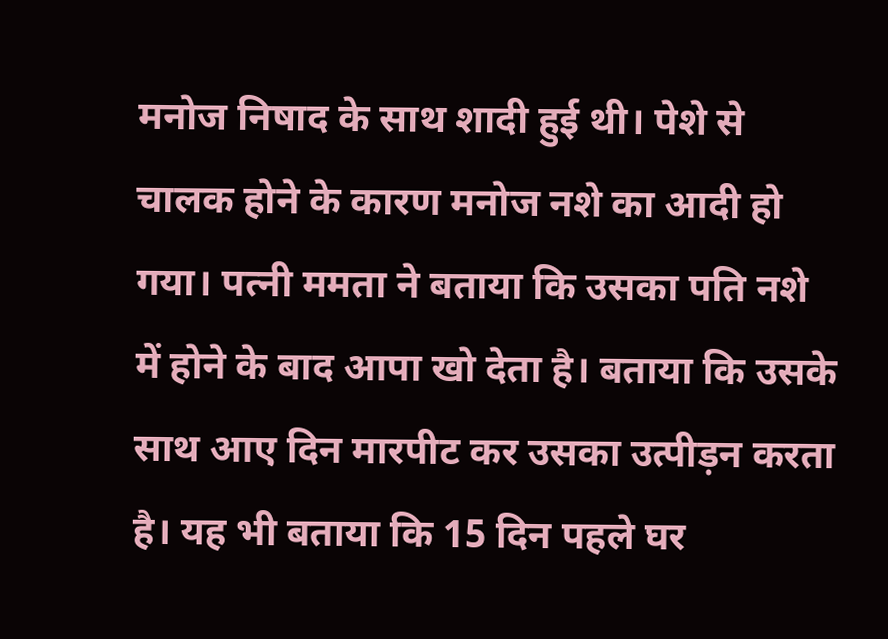मनोज निषाद के साथ शादी हुई थी। पेशे से चालक होने के कारण मनोज नशे का आदी हो गया। पत्नी ममता ने बताया कि उसका पति नशे में होने के बाद आपा खो देता है। बताया कि उसके साथ आए दिन मारपीट कर उसका उत्पीड़न करता है। यह भी बताया कि 15 दिन पहले घर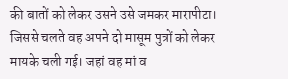की बातों को लेकर उसने उसे जमकर मारापीटा। जिससे चलते वह अपने दो मासूम पुत्रों को लेकर मायके चली गई। जहां वह मां व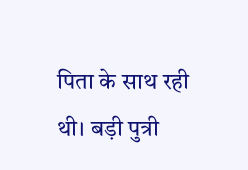पिता के साथ रही थी। बड़ी पुत्री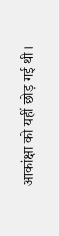आकांक्षा को यहीं छोड़ गई थी।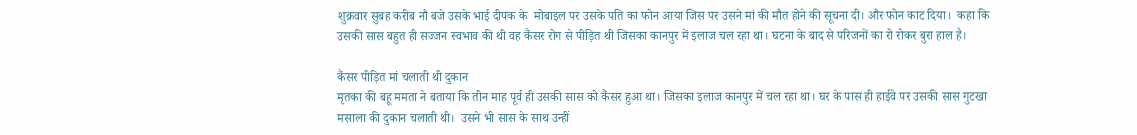शुक्रवार सुबह करीब नौ बजे उसके भाई दीपक के  मोबाइल पर उसके पति का फोन आया जिस पर उसने मां की मौत होने की सूचना दी। और फोन काट दिया।  कहा कि उसकी सास बहुत ही सज्जन स्वभाव की थी वह कैंसर रोग से पीड़ित थी जिसका कानपुर में इलाज चल रहा था। घटना के बाद से परिजनों का रो रोकर बुरा हाल है।

कैंसर पीड़ित मां चलाती थी दुकान
मृतका की बहू ममता ने बताया कि तीन माह पूर्व ही उसकी सास को कैंसर हुआ था। जिसका इलाज कानपुर में चल रहा था। घर के पास ही हाईवे पर उसकी सास गुटखा मसाला की दुकान चलाती थी।  उसने भी सास के साथ उन्हीं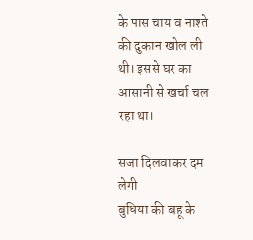के पास चाय व नाश्ते की दुकान खोल ली थी। इससे घर का आसानी से खर्चा चल रहा था।

सजा दिलवाकर दम लेगी
बुधिया की बहू के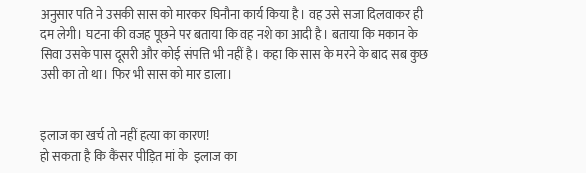अनुसार पति ने उसकी सास को मारकर घिनौना कार्य किया है। वह उसे सजा दिलवाकर ही दम लेगी। घटना की वजह पूछने पर बताया कि वह नशे का आदी है। बताया कि मकान के सिवा उसके पास दूसरी और कोई संपत्ति भी नहीं है। कहा कि सास के मरने के बाद सब कुछ उसी का तो था। फिर भी सास को मार डाला।


इलाज का खर्च तो नहीं हत्या का कारण!
हो सकता है कि कैंसर पीड़ित मां के  इलाज का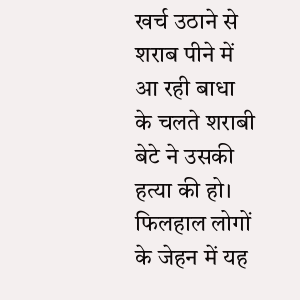खर्च उठाने से शराब पीने में आ रही बाधा के चलते शराबी बेटे ने उसकी हत्या की हो। फिलहाल लोगों के जेहन में यह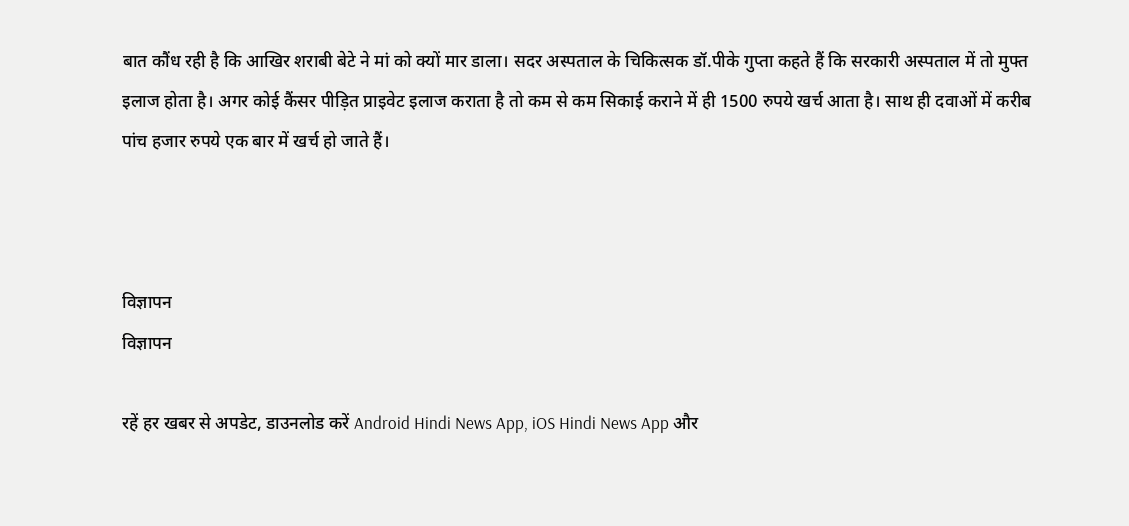बात कौंध रही है कि आखिर शराबी बेटे ने मां को क्यों मार डाला। सदर अस्पताल के चिकित्सक डॉ.पीके गुप्ता कहते हैं कि सरकारी अस्पताल में तो मुफ्त इलाज होता है। अगर कोई कैंसर पीड़ित प्राइवेट इलाज कराता है तो कम से कम सिकाई कराने में ही 1500 रुपये खर्च आता है। साथ ही दवाओं में करीब पांच हजार रुपये एक बार में खर्च हो जाते हैं।



विज्ञापन
विज्ञापन

रहें हर खबर से अपडेट, डाउनलोड करें Android Hindi News App, iOS Hindi News App और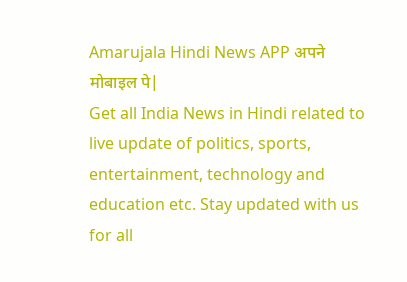Amarujala Hindi News APP अपने मोबाइल पे|
Get all India News in Hindi related to live update of politics, sports, entertainment, technology and education etc. Stay updated with us for all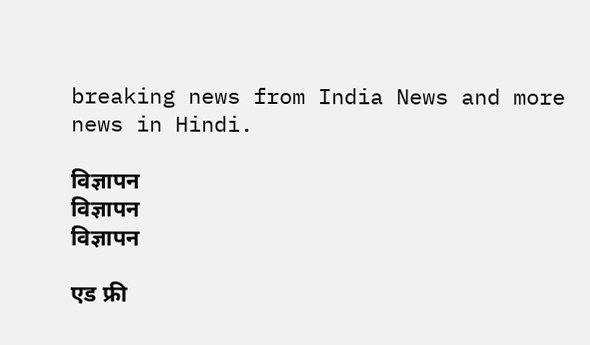breaking news from India News and more news in Hindi.

विज्ञापन
विज्ञापन
विज्ञापन

एड फ्री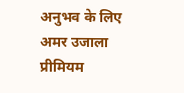अनुभव के लिए अमर उजाला प्रीमियम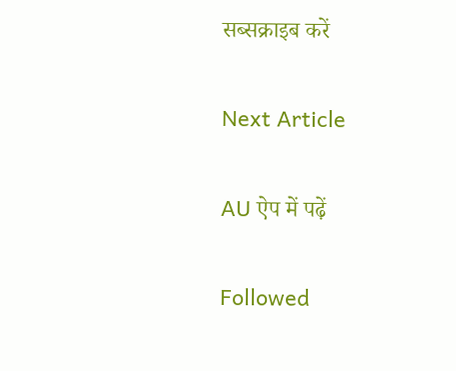सब्सक्राइब करें

Next Article

AU ऐप में पढ़ें

Followed